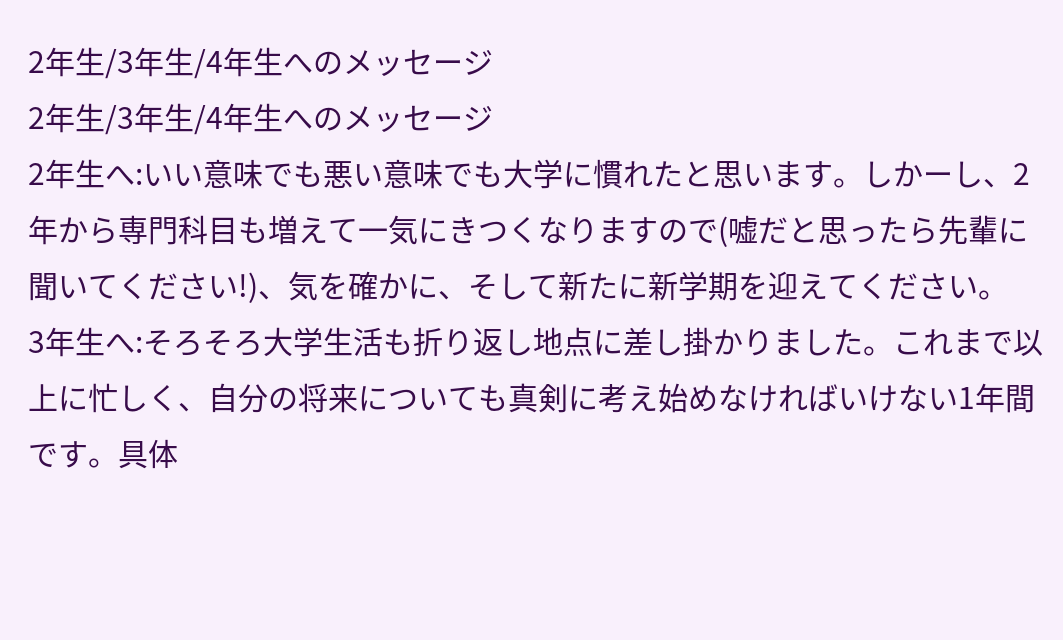2年生/3年生/4年生へのメッセージ
2年生/3年生/4年生へのメッセージ
2年生へ:いい意味でも悪い意味でも大学に慣れたと思います。しかーし、2年から専門科目も増えて一気にきつくなりますので(嘘だと思ったら先輩に聞いてください!)、気を確かに、そして新たに新学期を迎えてください。
3年生へ:そろそろ大学生活も折り返し地点に差し掛かりました。これまで以上に忙しく、自分の将来についても真剣に考え始めなければいけない1年間です。具体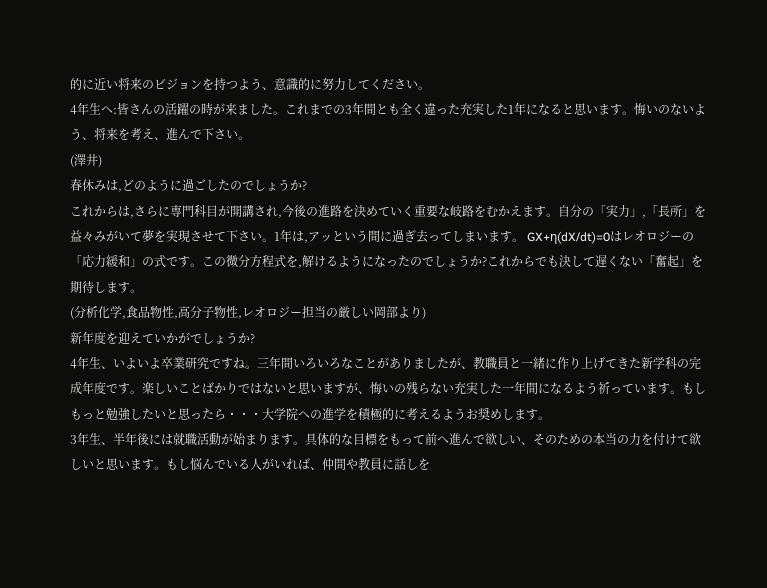的に近い将来のビジョンを持つよう、意識的に努力してください。
4年生へ:皆さんの活躍の時が来ました。これまでの3年間とも全く違った充実した1年になると思います。悔いのないよう、将来を考え、進んで下さい。
(澤井)
春休みは,どのように過ごしたのでしょうか?
これからは,さらに専門科目が開講され,今後の進路を決めていく重要な岐路をむかえます。自分の「実力」,「長所」を益々みがいて夢を実現させて下さい。1年は,アッという間に過ぎ去ってしまいます。 GX+η(dX/dt)=0はレオロジーの「応力緩和」の式です。この微分方程式を,解けるようになったのでしょうか?これからでも決して遅くない「奮起」を期待します。
(分析化学,食品物性,高分子物性,レオロジー担当の厳しい岡部より)
新年度を迎えていかがでしょうか?
4年生、いよいよ卒業研究ですね。三年間いろいろなことがありましたが、教職員と一緒に作り上げてきた新学科の完成年度です。楽しいことばかりではないと思いますが、悔いの残らない充実した一年間になるよう祈っています。もしもっと勉強したいと思ったら・・・大学院への進学を積極的に考えるようお奨めします。
3年生、半年後には就職活動が始まります。具体的な目標をもって前へ進んで欲しい、そのための本当の力を付けて欲しいと思います。もし悩んでいる人がいれば、仲間や教員に話しを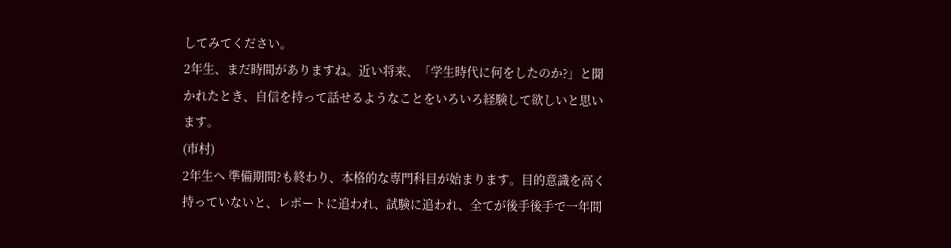してみてください。
2年生、まだ時間がありますね。近い将来、「学生時代に何をしたのか?」と聞かれたとき、自信を持って話せるようなことをいろいろ経験して欲しいと思います。
(市村)
2年生へ 準備期間?も終わり、本格的な専門科目が始まります。目的意識を高く持っていないと、レポートに追われ、試験に追われ、全てが後手後手で一年間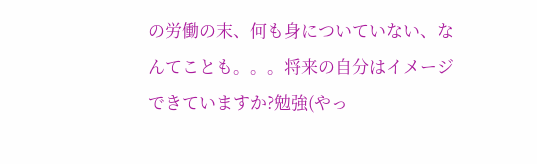の労働の末、何も身についていない、なんてことも。。。将来の自分はイメージできていますか?勉強(やっ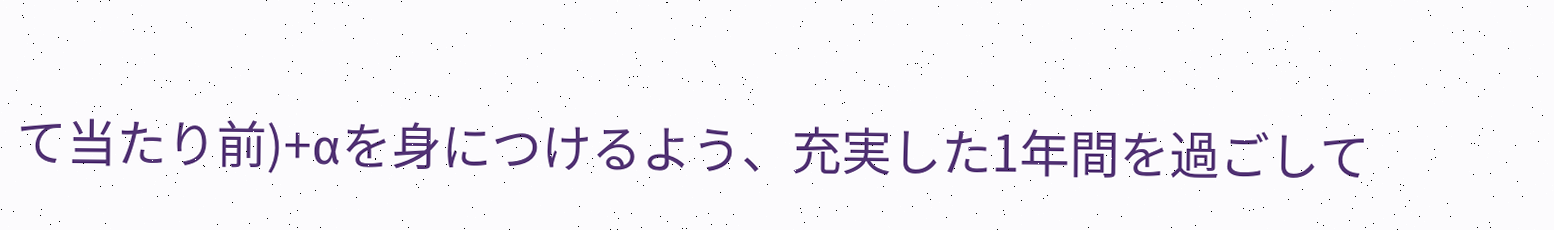て当たり前)+αを身につけるよう、充実した1年間を過ごして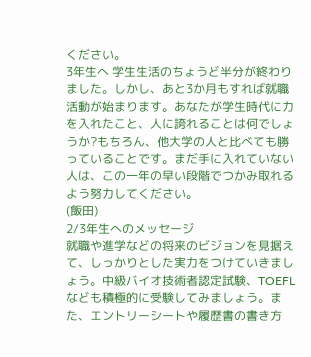ください。
3年生へ 学生生活のちょうど半分が終わりました。しかし、あと3か月もすれば就職活動が始まります。あなたが学生時代に力を入れたこと、人に誇れることは何でしょうか?もちろん、他大学の人と比べても勝っていることです。まだ手に入れていない人は、この一年の早い段階でつかみ取れるよう努力してください。
(飯田)
2/3年生へのメッセージ
就職や進学などの将来のビジョンを見据えて、しっかりとした実力をつけていきましょう。中級バイオ技術者認定試験、TOEFLなども積極的に受験してみましょう。また、エントリーシートや履歴書の書き方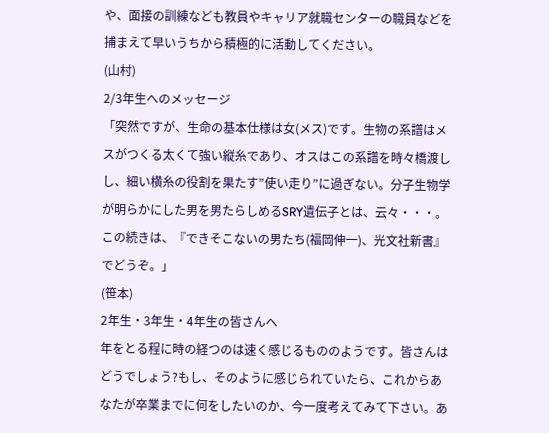や、面接の訓練なども教員やキャリア就職センターの職員などを捕まえて早いうちから積極的に活動してください。
(山村)
2/3年生へのメッセージ
「突然ですが、生命の基本仕様は女(メス)です。生物の系譜はメスがつくる太くて強い縦糸であり、オスはこの系譜を時々橋渡しし、細い横糸の役割を果たす”使い走り”に過ぎない。分子生物学が明らかにした男を男たらしめるSRY遺伝子とは、云々・・・。この続きは、『できそこないの男たち(福岡伸一)、光文社新書』でどうぞ。」
(笹本)
2年生・3年生・4年生の皆さんへ
年をとる程に時の経つのは速く感じるもののようです。皆さんはどうでしょう?もし、そのように感じられていたら、これからあなたが卒業までに何をしたいのか、今一度考えてみて下さい。あ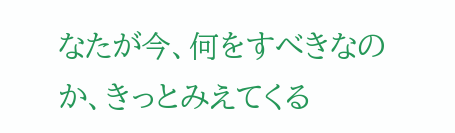なたが今、何をすべきなのか、きっとみえてくる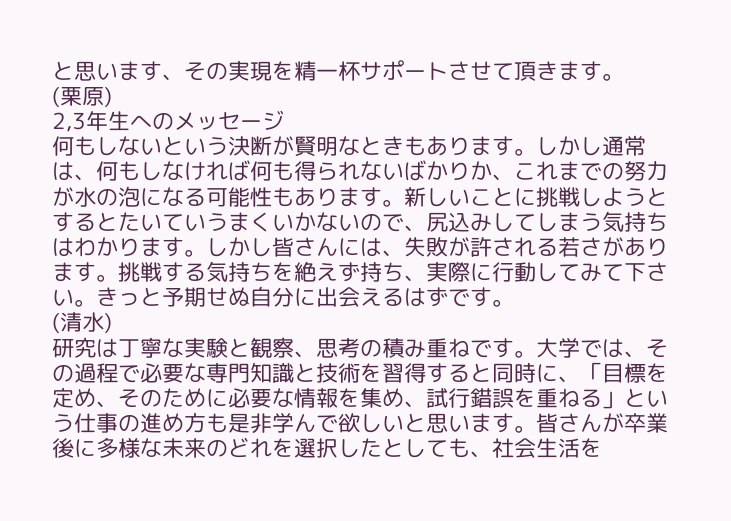と思います、その実現を精一杯サポートさせて頂きます。
(栗原)
2,3年生へのメッセージ
何もしないという決断が賢明なときもあります。しかし通常は、何もしなければ何も得られないばかりか、これまでの努力が水の泡になる可能性もあります。新しいことに挑戦しようとするとたいていうまくいかないので、尻込みしてしまう気持ちはわかります。しかし皆さんには、失敗が許される若さがあります。挑戦する気持ちを絶えず持ち、実際に行動してみて下さい。きっと予期せぬ自分に出会えるはずです。
(清水)
研究は丁寧な実験と観察、思考の積み重ねです。大学では、その過程で必要な専門知識と技術を習得すると同時に、「目標を定め、そのために必要な情報を集め、試行錯誤を重ねる」という仕事の進め方も是非学んで欲しいと思います。皆さんが卒業後に多様な未来のどれを選択したとしても、社会生活を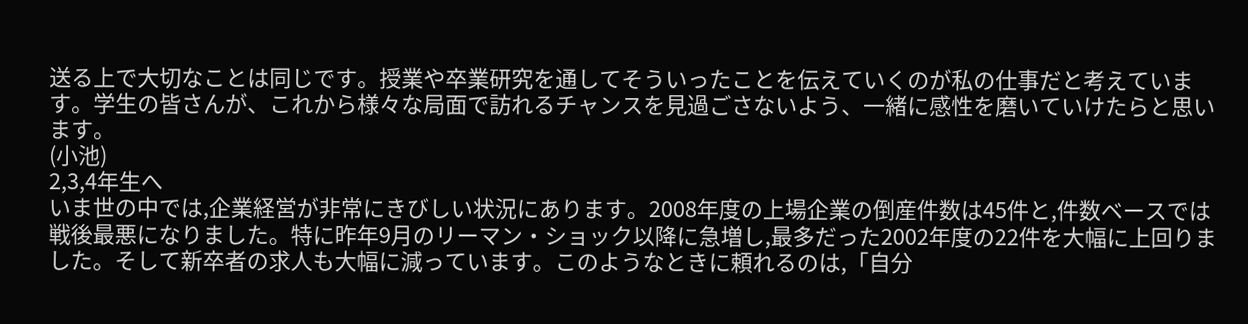送る上で大切なことは同じです。授業や卒業研究を通してそういったことを伝えていくのが私の仕事だと考えています。学生の皆さんが、これから様々な局面で訪れるチャンスを見過ごさないよう、一緒に感性を磨いていけたらと思います。
(小池)
2,3,4年生へ
いま世の中では,企業経営が非常にきびしい状況にあります。2008年度の上場企業の倒産件数は45件と,件数ベースでは戦後最悪になりました。特に昨年9月のリーマン・ショック以降に急増し,最多だった2002年度の22件を大幅に上回りました。そして新卒者の求人も大幅に減っています。このようなときに頼れるのは,「自分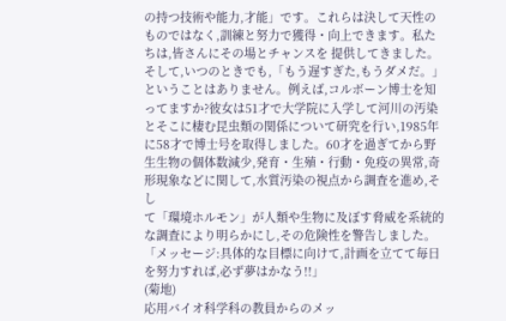の持つ技術や能力,才能」です。これらは決して天性のものではなく,訓練と努力で獲得・向上できます。私たちは,皆さんにその場とチャンスを 提供してきました。
そして,いつのときでも,「もう遅すぎた,もうダメだ。」ということはありません。例えば,コルボーン博士を知ってますか?彼女は51才で大学院に入学して河川の汚染とそこに棲む昆虫類の関係について研究を行い,1985年に58才で博士号を取得しました。60才を過ぎてから野生生物の個体数減少,発育・生殖・行動・免疫の異常,奇形現象などに関して,水質汚染の視点から調査を進め,そし
て「環境ホルモン」が人類や生物に及ぼす脅威を系統的な調査により明らかにし,その危険性を警告しました。
「メッセージ:具体的な目標に向けて,計画を立てて毎日を努力すれば,必ず夢はかなう!!」
(菊地)
応用バイオ科学科の教員からのメッ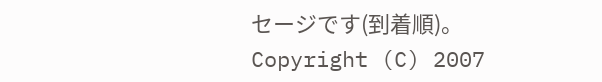セージです(到着順)。
Copyright (C) 2007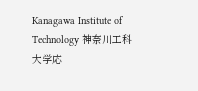Kanagawa Institute of Technology 神奈川工科大学応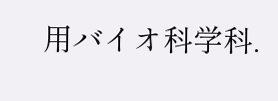用バイオ科学科.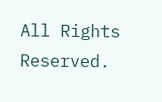All Rights Reserved.